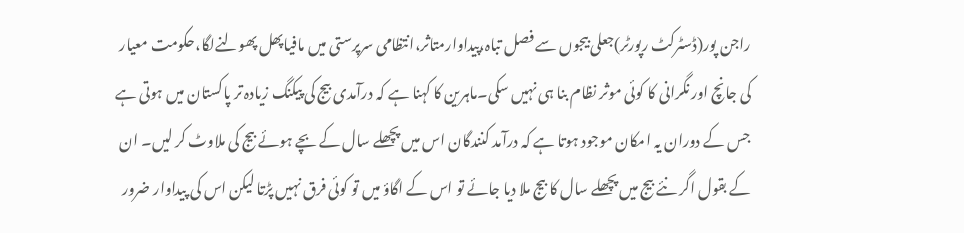راجن پور(ڈسٹرکٹ رپورٹر)جعلی بیجوں سے فصل تباہ،پیداوارمتاثر،انتظامی سرپرستی میں مافیاپھل پھولنےلگا،حکومت معیار کی جانچ اور نگرانی کا کوئی موثر نظام بنا ہی نہیں سکی۔ماہرین کا کہنا ہے کہ درآمدی بیج کی پیکنگ زیادہ تر پاکستان میں ہوتی ہے جس کے دوران یہ امکان موجود ہوتا ہے کہ درآمد کنندگان اس میں پچھلے سال کے بچے ہوئے بیج کی ملاوٹ کر لیں۔ ان کے بقول اگر نئے بیج میں پچھلے سال کا بیج ملا دیا جائے تو اس کے اگاؤ میں تو کوئی فرق نہیں پڑتا لیکن اس کی پیداوار ضرور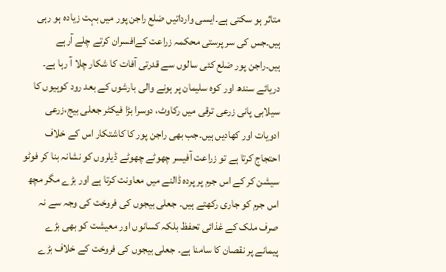متاثر ہو سکتی ہے۔ایسی وارداتیں ضلع راجن پور میں بہت زیادہ ہو رہی ہیں۔جس کی سر پرستی محکمہ زراعت کےافسران کرتے چلے آرہے ہیں۔راجن پور ضلع کئی سالوں سے قدرتی آفات کا شکار چلا آ رہا ہے۔ دریائے سندھ اور کوہ سلیمان پر ہونے والی بارشوں کے بعد رود کوہیوں کا سیلابی پانی زرعی ترقی میں رکاوٹ، دوسرا بڑا فیکٹر جعلی بیج،زرعی ادویات اور کھادیں ہیں۔جب بھی راجن پور کا کاشتکار اس کے خلاف احتجاج کرتا ہے تو زراعت آفیسر چھوٹے چھوٹے ڈیلروں کو نشانہ بنا کر فوٹو سیشن کر کے اس جرم پر پردہ ڈالنے میں معاونت کرتا ہے اور بڑے مگر مچھ اس جرم کو جاری رکھتے ہیں۔ جعلی بیجوں کی فروخت کی وجہ سے نہ صرف ملک کے غذائی تحفظ بلکہ کسانوں اور معیشت کو بھی بڑے پیمانے پر نقصان کا سامنا ہے۔ جعلی بیجوں کی فروخت کے خلاف بڑے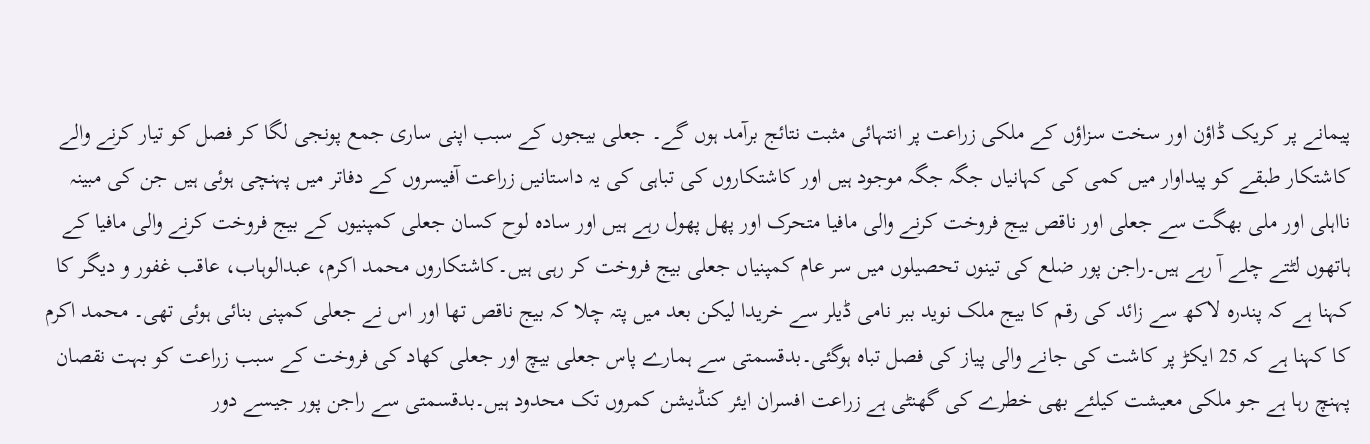پیمانے پر کریک ڈاؤن اور سخت سزاؤں کے ملکی زراعت پر انتہائی مثبت نتائج برآمد ہوں گے۔ جعلی بیجوں کے سبب اپنی ساری جمع پونجی لگا کر فصل کو تیار کرنے والے کاشتکار طبقے کو پیداوار میں کمی کی کہانیاں جگہ جگہ موجود ہیں اور کاشتکاروں کی تباہی کی یہ داستانیں زراعت آفیسروں کے دفاتر میں پہنچی ہوئی ہیں جن کی مبینہ نااہلی اور ملی بھگت سے جعلی اور ناقص بیج فروخت کرنے والی مافیا متحرک اور پھل پھول رہے ہیں اور سادہ لوح کسان جعلی کمپنیوں کے بیج فروخت کرنے والی مافیا کے ہاتھوں لٹتے چلے آ رہے ہیں۔راجن پور ضلع کی تینوں تحصیلوں میں سر عام کمپنیاں جعلی بیج فروخت کر رہی ہیں۔کاشتکاروں محمد اکرم، عبدالوہاب، عاقب غفور و دیگر کا کہنا ہے کہ پندرہ لاکھ سے زائد کی رقم کا بیج ملک نوید ببر نامی ڈیلر سے خریدا لیکن بعد میں پتہ چلا کہ بیج ناقص تھا اور اس نے جعلی کمپنی بنائی ہوئی تھی۔ محمد اکرم کا کہنا ہے کہ 25 ایکڑ پر کاشت کی جانے والی پیاز کی فصل تباہ ہوگئی۔بدقسمتی سے ہمارے پاس جعلی بیچ اور جعلی کھاد کی فروخت کے سبب زراعت کو بہت نقصان پہنچ رہا ہے جو ملکی معیشت کیلئے بھی خطرے کی گھنٹی ہے زراعت افسران ایئر کنڈیشن کمروں تک محدود ہیں۔بدقسمتی سے راجن پور جیسے دور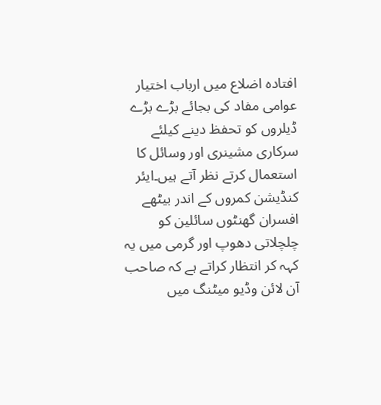افتادہ اضلاع میں ارباب اختیار عوامی مفاد کی بجائے بڑے بڑے ڈیلروں کو تحفظ دینے کیلئے سرکاری مشینری اور وسائل کا استعمال کرتے نظر آتے ہیں۔ایئر کنڈیشن کمروں کے اندر بیٹھے افسران گھنٹوں سائلین کو چلچلاتی دھوپ اور گرمی میں یہ کہہ کر انتظار کراتے ہے کہ صاحب آن لائن وڈیو میٹنگ میں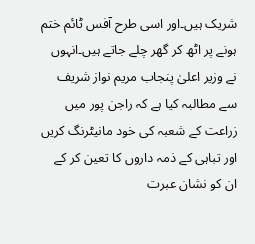شریک ہیں۔اور اسی طرح آفس ٹائم ختم ہونے پر اٹھ کر گھر چلے جاتے ہیں۔انہوں نے وزیر اعلیٰ پنجاب مریم نواز شریف سے مطالبہ کیا ہے کہ راجن پور میں زراعت کے شعبہ کی خود مانیٹرنگ کریں اور تباہی کے ذمہ داروں کا تعین کر کے ان کو نشان عبرت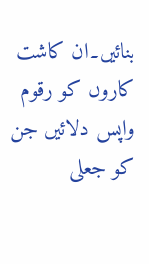بنائیں۔ان کاشت کاروں کو رقوم واپس دلائیں جن کو جعلی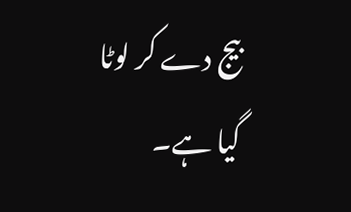بیج دے کر لوٹا گیا ہے۔